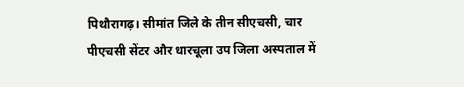पिथौरागढ़। सीमांत जिले के तीन सीएचसी, चार पीएचसी सेंटर और धारचूला उप जिला अस्पताल में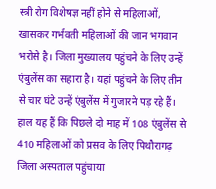स्त्री रोग विशेषज्ञ नहीं होने से महिलाओं, खासकर गर्भवती महिलाओं की जान भगवान भरोसे है। जिला मुख्यालय पहुंचने के लिए उन्हें एंबुलेंस का सहारा है। यहां पहुंचने के लिए तीन से चार घंटे उन्हें एंबुलेंस में गुजारने पड़ रहे हैं। हाल यह हैं कि पिछले दो माह में 108 एंबुलेंस से 410 महिलाओं को प्रसव के लिए पिथौरागढ़ जिला अस्पताल पहुंचाया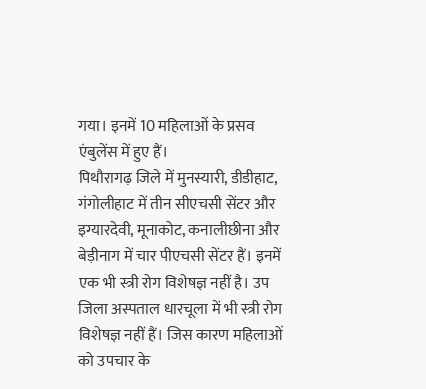गया। इनमें 10 महिलाओं के प्रसव एंबुलेंस में हुए हैं।
पिथौरागढ़ जिले में मुनस्यारी, डीडीहाट, गंगोलीहाट में तीन सीएचसी सेंटर और इग्यारदेवी, मूनाकोट, कनालीछीना और बेड़ीनाग में चार पीएचसी सेंटर हैं। इनमें एक भी स्त्री रोग विशेषज्ञ नहीं है। उप जिला अस्पताल धारचूला में भी स्त्री रोग विशेषज्ञ नहीं हैं। जिस कारण महिलाओं को उपचार के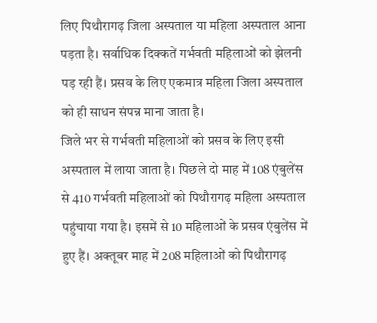लिए पिथौरागढ़ जिला अस्पताल या महिला अस्पताल आना पड़ता है। सर्वाधिक दिक्कतें गर्भवती महिलाओं को झेलनी पड़ रही हैं। प्रसव के लिए एकमात्र महिला जिला अस्पताल को ही साधन संपन्न माना जाता है।
जिले भर से गर्भवती महिलाओं को प्रसव के लिए इसी अस्पताल में लाया जाता है। पिछले दो माह में 108 एंबुलेंस से 410 गर्भवती महिलाओं को पिथौरागढ़ महिला अस्पताल पहुंचाया गया है। इसमें से 10 महिलाओं के प्रसव एंबुलेंस में हुए हैं। अक्तूबर माह में 208 महिलाओं को पिथौरागढ़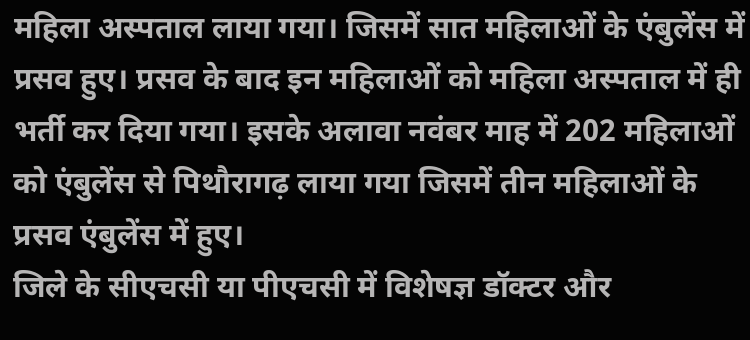महिला अस्पताल लाया गया। जिसमें सात महिलाओं के एंबुलेंस में प्रसव हुए। प्रसव के बाद इन महिलाओं को महिला अस्पताल में ही भर्ती कर दिया गया। इसके अलावा नवंबर माह में 202 महिलाओं को एंबुलेंस से पिथौरागढ़ लाया गया जिसमें तीन महिलाओं के प्रसव एंबुलेंस में हुए।
जिले के सीएचसी या पीएचसी में विशेषज्ञ डॉक्टर और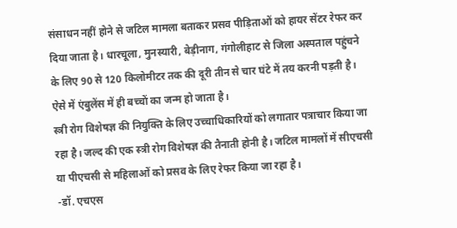संसाधन नहीं होने से जटिल मामला बताकर प्रसव पीड़िताओं को हायर सेंटर रेफर कर दिया जाता है। धारचूला, मुनस्यारी, बेड़ीनाग, गंगोलीहाट से जिला अस्पताल पहुंचने के लिए 90 से 120 किलोमीटर तक की दूरी तीन से चार घंटे में तय करनी पड़ती है। ऐसे में एंबुलेंस में ही बच्चों का जन्म हो जाता है।
स्त्री रोग विशेषज्ञ की नियुक्ति के लिए उच्चाधिकारियों को लगातार पत्राचार किया जा रहा है। जल्द की एक स्त्री रोग विशेषज्ञ की तैनाती होनी है। जटिल मामलों में सीएचसी या पीएचसी से महिलाओं को प्रसव के लिए रेफर किया जा रहा है।
-डॉ. एचएस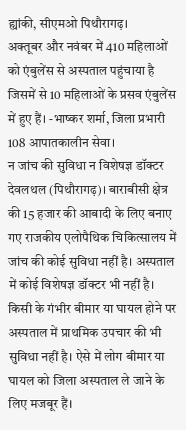ह्यांकी, सीएमओ पिथौरागढ़।
अक्तूबर और नवंबर में 410 महिलाओं को एंबुलेंस से अस्पताल पहुंचाया है जिसमें से 10 महिलाओं के प्रसव एंबुलेंस में हुए हैं। -भाष्कर शर्मा, जिला प्रभारी 108 आपातकालीन सेवा।
न जांच की सुविधा न विशेषज्ञ डॉक्टर
देवलथल (पिथौरागढ़)। बाराबीसी क्षेत्र की 15 हजार की आबादी के लिए बनाए गए राजकीय एलोपैथिक चिकित्सालय में जांच की कोई सुविधा नहीं है। अस्पताल में कोई विशेषज्ञ डॉक्टर भी नहीं है। किसी के गंभीर बीमार या घायल होने पर अस्पताल में प्राथमिक उपचार की भी सुविधा नहीं है। ऐसे में लोग बीमार या घायल को जिला अस्पताल ले जाने के लिए मजबूर हैं।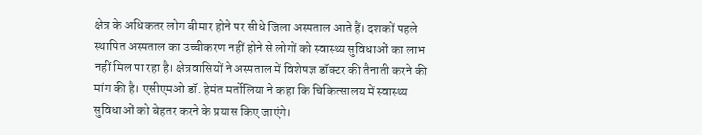क्षेत्र के अधिकतर लोग बीमार होने पर सीधे जिला अस्पताल आते हैं। दशकों पहले स्थापित अस्पताल का उच्चीकरण नहीं होने से लोगों को स्वास्थ्य सुविधाओं का लाभ नहीं मिल पा रहा है। क्षेत्रवासियों ने अस्पताल में विशेषज्ञ डॉक्टर की तैनाती करने की मांग की है। एसीएमओ डॉ. हेमंत मर्तोलिया ने कहा कि चिकित्सालय में स्वास्थ्य सुविधाओं को बेहतर करने के प्रयास किए जाएंगे।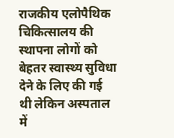राजकीय एलोपैथिक चिकित्सालय की स्थापना लोगों को बेहतर स्वास्थ्य सुविधा देने के लिए की गई थी लेकिन अस्पताल में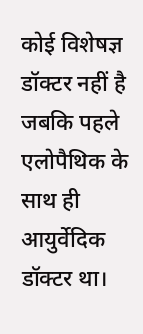कोई विशेषज्ञ डॉक्टर नहीं है जबकि पहले एलोपैथिक के साथ ही आयुर्वेदिक डॉक्टर था।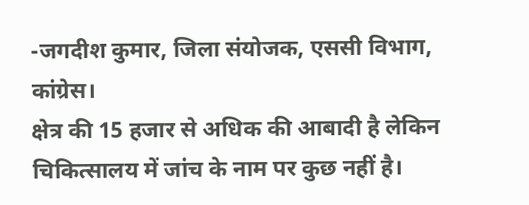-जगदीश कुमार, जिला संयोजक, एससी विभाग, कांग्रेस।
क्षेत्र की 15 हजार से अधिक की आबादी है लेकिन चिकित्सालय में जांच के नाम पर कुछ नहीं है।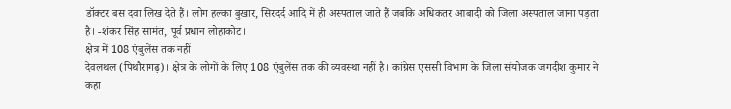डॉक्टर बस दवा लिख देते हैं। लोग हल्का बुखार, सिरदर्द आदि में ही अस्पताल जाते हैं जबकि अधिकतर आबादी को जिला अस्पताल जाना पड़ता है। -शंकर सिंह सामंत, पूर्व प्रधान लोहाकोट।
क्षेत्र में 108 एंबुलेंस तक नहीं
देवलथल (पिथौरागढ़)। क्षेत्र के लोगों के लिए 108 एंबुलेंस तक की व्यवस्था नहीं है। कांग्रेस एससी विभाग के जिला संयोजक जगदीश कुमार ने कहा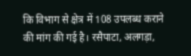कि विभाग से क्षेत्र में 108 उपलब्ध कराने की मांग की गई है। रसैपाटा, अलगड़ा,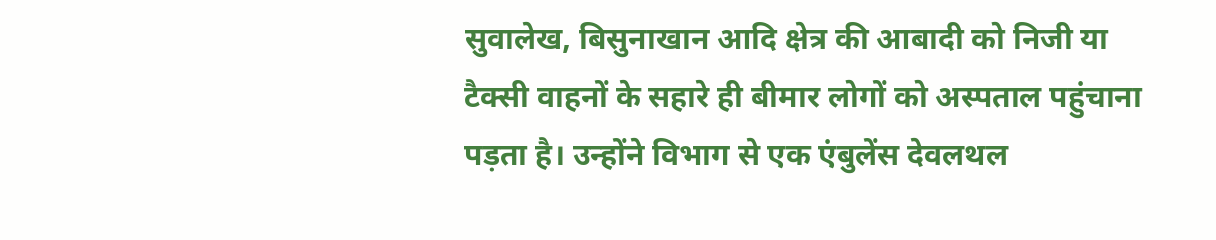सुवालेख, बिसुनाखान आदि क्षेत्र की आबादी को निजी या टैक्सी वाहनों के सहारे ही बीमार लोगों को अस्पताल पहुंचाना पड़ता है। उन्होंने विभाग से एक एंबुलेंस देवलथल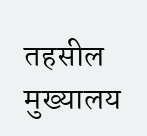तहसील मुख्यालय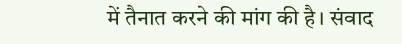में तैनात करने की मांग की है। संवाद